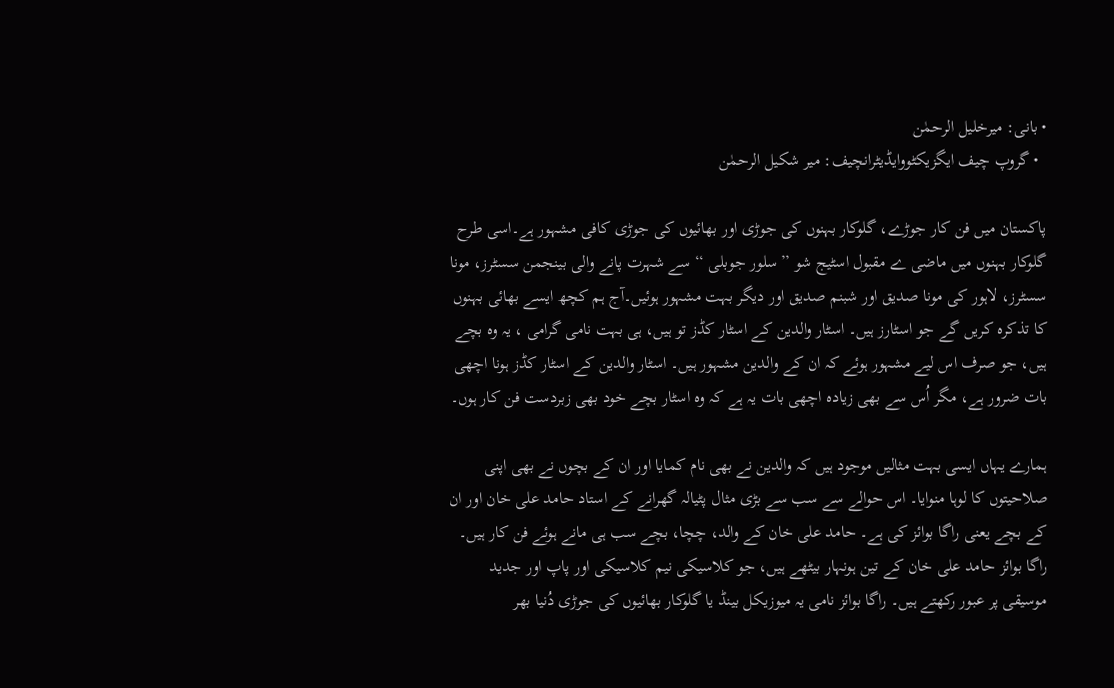• بانی: میرخلیل الرحمٰن
  • گروپ چیف ایگزیکٹووایڈیٹرانچیف: میر شکیل الرحمٰن

پاکستان میں فن کار جوڑے، گلوکار بہنوں کی جوڑی اور بھائیوں کی جوڑی کافی مشہور ہے۔اسی طرح گلوکار بہنوں میں ماضی ے مقبول اسٹیج شو ’’سلور جوبلی ‘‘ سے شہرت پانے والی بینجمن سسٹرز، مونا سسٹرز، لاہور کی مونا صدیق اور شبنم صدیق اور دیگر بہت مشہور ہوئیں۔آج ہم کچھ ایسے بھائی بہنوں کا تذکرہ کریں گے جو اسٹارز ہیں۔ اسٹار والدین کے اسٹار کڈز تو ہیں، ہی بہت نامی گرامی ، یہ وہ بچے ہیں، جو صرف اس لیے مشہور ہوئے کہ ان کے والدین مشہور ہیں۔ اسٹار والدین کے اسٹار کڈز ہونا اچھی بات ضرور ہے، مگر اُس سے بھی زیادہ اچھی بات یہ ہے کہ وہ اسٹار بچے خود بھی زبردست فن کار ہوں۔

ہمارے یہاں ایسی بہت مثالیں موجود ہیں کہ والدین نے بھی نام کمایا اور ان کے بچوں نے بھی اپنی صلاحیتوں کا لوہا منوایا۔ اس حوالے سے سب سے بڑی مثال پٹیالہ گھرانے کے استاد حامد علی خان اور ان کے بچے یعنی راگا بوائز کی ہے۔ حامد علی خان کے والد، چچا، بچے سب ہی مانے ہوئے فن کار ہیں۔ راگا بوائز حامد علی خان کے تین ہونہار بیٹھے ہیں، جو کلاسیکی نیم کلاسیکی اور پاپ اور جدید موسیقی پر عبور رکھتے ہیں۔ راگا بوائز نامی یہ میوزیکل بینڈ یا گلوکار بھائیوں کی جوڑی دُنیا بھر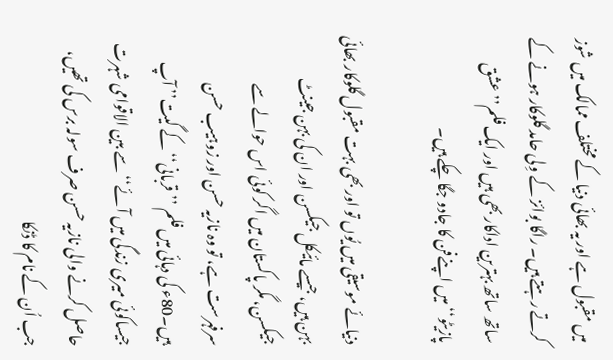میں مقبول ہے اور یہ بھائی دنیا کے مختلف ممالک میں شوز کرتے رہتے ہیں۔ راگا بوائز کے وِلی حامد گلوکار ہونے کے ساتھ ساتھ بہترین اداکار بھی ہیں اور ایک فلم’’ عشق پازیٹو‘‘ میں اپنےفن کا جادو جگا چکے ہیں۔

دنیائے موسیقی میں یُوں تو اور بھی بہت مقبول گلوکار بھائی بہن ہیں، جیسے مائیکل جیکسن اور ان کی بہن جینٹ جیکسن، مگر پاکستان میں اگر کوئی اس حوالے سے سرفہرست ہے، تو وہ نازیہ حسن اور زوہیب حسن ہیں۔80ء کی دہائی میں فلم ’’قربانی‘‘ کے گیت’’ آپ جیساکوئی میری زندگی میں آئے‘‘ سے بین الاقوامی شہرت حاصل کرنے والی نازیہ حسن صرف سولہ برس کی تھیں، جب اُن کے نام کا ڈنکا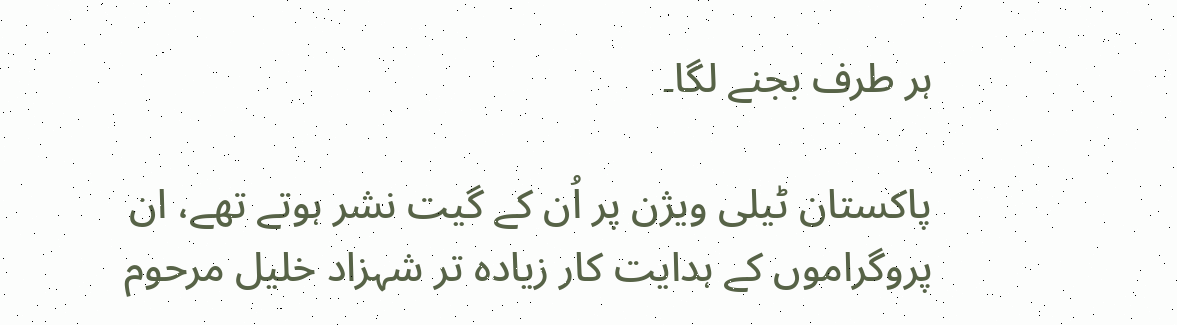ہر طرف بجنے لگا۔

پاکستان ٹیلی ویژن پر اُن کے گیت نشر ہوتے تھے، ان پروگراموں کے ہدایت کار زیادہ تر شہزاد خلیل مرحوم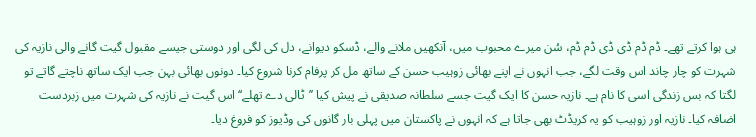ہی ہوا کرتے تھے۔ ڈم ڈم ڈی ڈی ڈم ڈم، سُن میرے محبوب میں، آنکھیں ملانے والے، ڈسکو دیوانے، دل کی لگی اور دوستی جیسے مقبول گیت گانے والی نازیہ کی شہرت کو چار چاند اس وقت لگے، جب انہوں نے اپنے بھائی زوہیب حسن کے ساتھ مل کر پرفام کرنا شروع کیا۔ دونوں بھائی بہن جب ایک ساتھ ناچتے گاتے تو لگتا کہ بس زندگی اسی کا نام ہے۔ نازیہ حسن کا ایک گیت جسے سلطانہ صدیقی نے پیش کیا ’’ٹالی دے تھلے‘‘ اس گیت نے نازیہ کی شہرت میں زبردست اضافہ کیا۔ نازیہ اور زوہیب کو یہ کریڈٹ بھی جاتا ہے کہ انہوں نے پاکستان میں پہلی بار گانوں کی وڈیوز کو فروغ دیا۔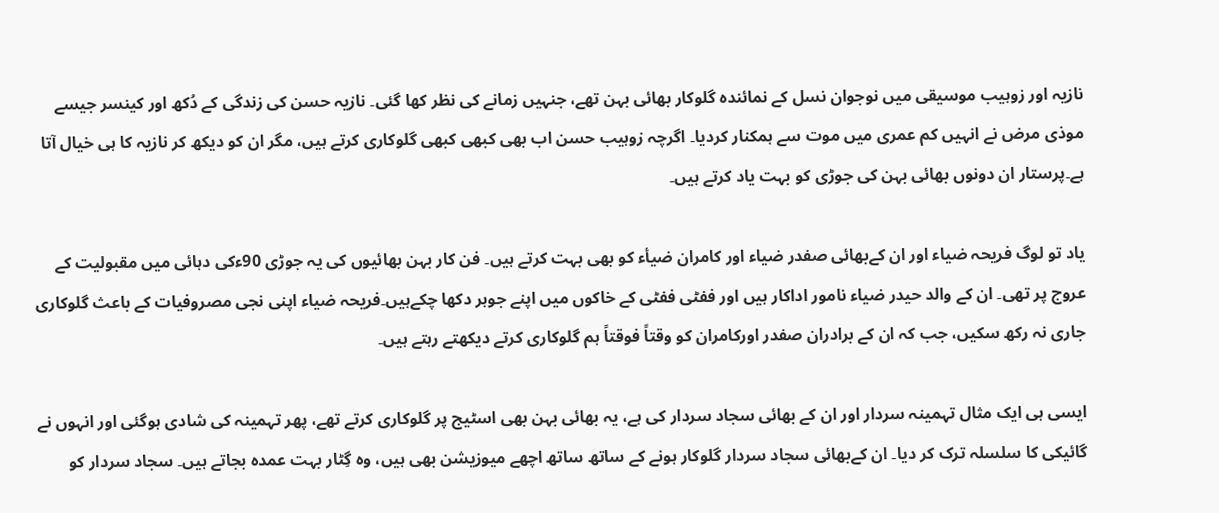نازیہ اور زوہیب موسیقی میں نوجوان نسل کے نمائندہ گلوکار بھائی بہن تھے، جنہیں زمانے کی نظر کھا گئی۔ نازیہ حسن کی زندگی کے دُکھ اور کینسر جیسے موذی مرض نے انہیں کم عمری میں موت سے ہمکنار کردیا۔ اگرچہ زوہیب حسن اب بھی کبھی کبھی گلوکاری کرتے ہیں، مگر ان کو دیکھ کر نازیہ کا ہی خیال آتا ہے۔پرستار ان دونوں بھائی بہن کی جوڑی کو بہت یاد کرتے ہیں۔

یاد تو لوگ فریحہ ضیاء اور ان کےبھائی صفدر ضیاء اور کامران ضیأء کو بھی بہت کرتے ہیں۔ فن کار بہن بھائیوں کی یہ جوڑی 90ءکی دہائی میں مقبولیت کے عروج پر تھی۔ ان کے والد حیدر ضیاء نامور اداکار ہیں اور ففٹی ففٹی کے خاکوں میں اپنے جوہر دکھا چکےہیں۔فریحہ ضیاء اپنی نجی مصروفیات کے باعث گلوکاری جاری نہ رکھ سکیں، جب کہ ان کے برادران صفدر اورکامران کو وقتاً فوقتاً ہم گلوکاری کرتے دیکھتے رہتے ہیں۔

ایسی ہی ایک مثال تہمینہ سردار اور ان کے بھائی سجاد سردار کی ہے، یہ بھائی بہن بھی اسٹیج پر گلوکاری کرتے تھے، پھر تہمینہ کی شادی ہوگئی اور انہوں نے گائیکی کا سلسلہ ترک کر دیا۔ ان کےبھائی سجاد سردار گلوکار ہونے کے ساتھ ساتھ اچھے میوزیشن بھی ہیں، وہ گِٹار بہت عمدہ بجاتے ہیں۔ سجاد سردار کو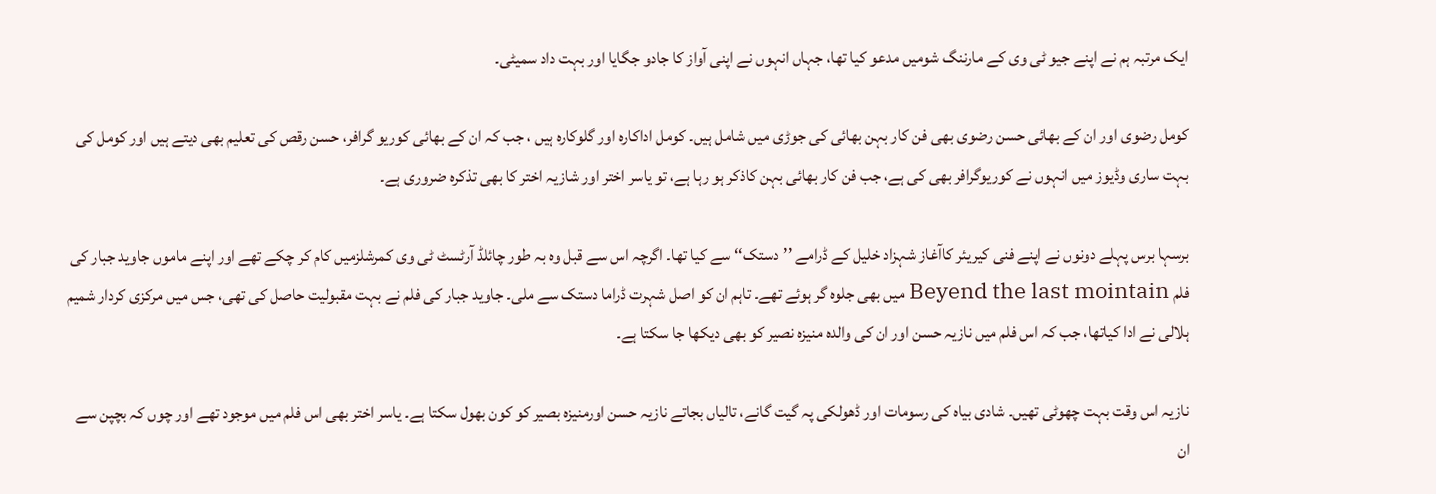ایک مرتبہ ہم نے اپنے جیو ٹی وی کے مارننگ شومیں مدعو کیا تھا، جہاں انہوں نے اپنی آواز کا جادو جگایا اور بہت داد سمیٹی۔

کومل رضوی اور ان کے بھائی حسن رضوی بھی فن کار بہن بھائی کی جوڑی میں شامل ہیں۔ کومل اداکارہ اور گلوکارہ ہیں ، جب کہ ان کے بھائی کوریو گرافر، حسن رقص کی تعلیم بھی دیتے ہیں اور کومل کی بہت ساری وڈیوز میں انہوں نے کوریوگرافر بھی کی ہے، جب فن کار بھائی بہن کاذکر ہو رہا ہے، تو یاسر اختر اور شازیہ اختر کا بھی تذکرہ ضروری ہے۔

برسہا برس پہلے دونوں نے اپنے فنی کیریئر کاآغاز شہزاد خلیل کے ڈرامے ’’دستک‘‘ سے کیا تھا۔ اگرچہ اس سے قبل وہ بہ طور چائلڈ آرٹسٹ ٹی وی کمرشلزمیں کام کر چکے تھے اور اپنے ماموں جاوید جبار کی فلم Beyend the last mointain میں بھی جلوہ گر ہوئے تھے۔ تاہم ان کو اصل شہرت ڈراما دستک سے ملی۔ جاوید جبار کی فلم نے بہت مقبولیت حاصل کی تھی، جس میں مرکزی کردار شمیم ہلالی نے ادا کیاتھا، جب کہ اس فلم میں نازیہ حسن اور ان کی والدہ منیزہ نصیر کو بھی دیکھا جا سکتا ہے۔

نازیہ اس وقت بہت چھوٹی تھیں۔ شادی بیاہ کی رسومات اور ڈھولکی پہ گیت گانے، تالیاں بجاتے نازیہ حسن اورمنیزہ بصیر کو کون بھول سکتا ہے۔ یاسر اختر بھی اس فلم میں موجود تھے اور چوں کہ بچپن سے ان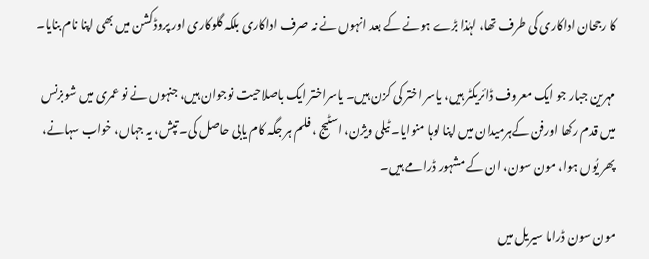کا رجحان اداکاری کی طرف تھا، لہٰذا بڑے ہونے کے بعد انہوں نے نہ صرف اداکاری بلکہ گلوکاری اور پروڈکشن میں بھی اپنا نام بنایا۔

مہرین جبار جو ایک معروف ڈائریکٹر ہیں، یاسر اختر کی کزن ہیں۔ یاسراختر ایک باصلاحیت نوجوان ہیں، جنہوں نے نو عمری میں شوبزنس میں قدم رکھا اورفن کےہرمیدان میں اپنا لوہا منوایا۔ ٹیلی ویژن، اسٹیج ، فلم ہر جگہ کام یابی حاصل کی۔ تپش، یہ جہاں، خواب سہانے، پھر یُوں ہوا، مون سون، ان کے مشہور ڈرامے ہیں۔

مون سون ڈراما سیریل میں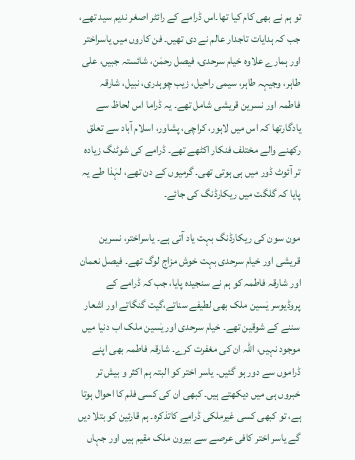تو ہم نے بھی کام کیا تھا۔اس ڈرامے کے رائٹر اصغر ندیم سید تھے، جب کہ ہدایات تاجدار عالم نے دی تھیں۔ فن کاروں میں یاسراختر اور ہمارے علاوہ خیام سرحدی، فیصل رحمٰن، شائستہ جبیں، علی طاہر، وجیہہ طاہر، سیمی راحیل، زیب چوہدری، نبیل، شارقہ فاطمہ اور نسرین قریشی شامل تھے۔ یہ ڈراما اس لحاظ سے یادگارتھا کہ اس میں لاہور، کراچی، پشاور، اسلام آباد سے تعلق رکھنے والے مختلف فنکار اکٹھے تھے۔ ڈرامے کی شوٹنگ زیادہ تر آئوٹ ڈور میں ہی ہوتی تھی۔ گرمیوں کے دن تھے، لہٰذا طے یہ پایا کہ گلگت میں ریکارڈنگ کی جائے۔

مون سون کی ریکارڈنگ بہت یاد آتی ہے۔ یاسراختر، نسرین قریشی اور خیام سرحدی بہت خوش مزاج لوگ تھے۔ فیصل نعمان اور شارقہ فاطمہ کو ہم نے سنجیدہ پایا، جب کہ ڈرامے کے پروڈیوسر یٰسین ملک بھی لطیفے سناتے،گیت گنگاتے اور اشعار سننے کے شوقین تھے۔ خیام سرحدی اور یٰسین ملک اب دنیا میں موجود نہیں، اللہ ان کی مغفرت کرے۔ شارقہ فاطمہ بھی اپنے ڈراموں سے دور ہو گئیں۔ یاسر اختر کو البتہ ہم اکثر و بیش تر خبروں ہی میں دیکھتے ہیں۔ کبھی ان کی کسی فلم کا احوال ہوتا ہے، تو کبھی کسی غیرملکی ڈرامے کاتذکرہ۔ ہم قارئین کو بتلا دیں گے یاسر اختر کافی عرصے سے بیرون ملک مقیم ہیں اور جہاں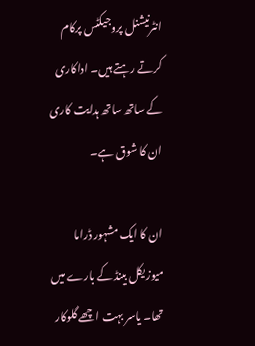انٹرنیشنل پروجیکٹس پرکام کرتے رہتے ہیں۔ اداکاری کے ساتھ ساتھ ہدایت کاری ان کا شوق ہے۔

ان کا ایک مشہور ڈراما میوزیکل بینڈ کے بارے میں تھا۔ یاسر بہت اچھے گلوکار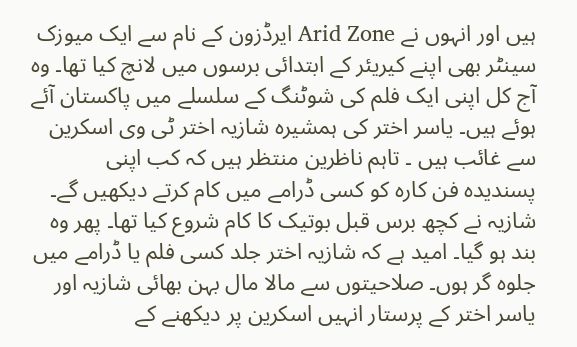ہیں اور انہوں نے Arid Zone ایرڈزون کے نام سے ایک میوزک سینٹر بھی اپنے کیریئر کے ابتدائی برسوں میں لانچ کیا تھا۔ وہ آج کل اپنی ایک فلم کی شوٹنگ کے سلسلے میں پاکستان آئے ہوئے ہیں۔ یاسر اختر کی ہمشیرہ شازیہ اختر ٹی وی اسکرین سے غائب ہیں ۔ تاہم ناظرین منتظر ہیں کہ کب اپنی پسندیدہ فن کارہ کو کسی ڈرامے میں کام کرتے دیکھیں گے۔ شازیہ نے کچھ برس قبل بوتیک کا کام شروع کیا تھا۔ پھر وہ بند ہو گیا۔ امید ہے کہ شازیہ اختر جلد کسی فلم یا ڈرامے میں جلوہ گر ہوں۔ صلاحیتوں سے مالا مال بہن بھائی شازیہ اور یاسر اختر کے پرستار انہیں اسکرین پر دیکھنے کے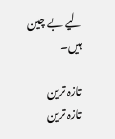لیے بے چین ہیں۔

تازہ ترین
تازہ ترین